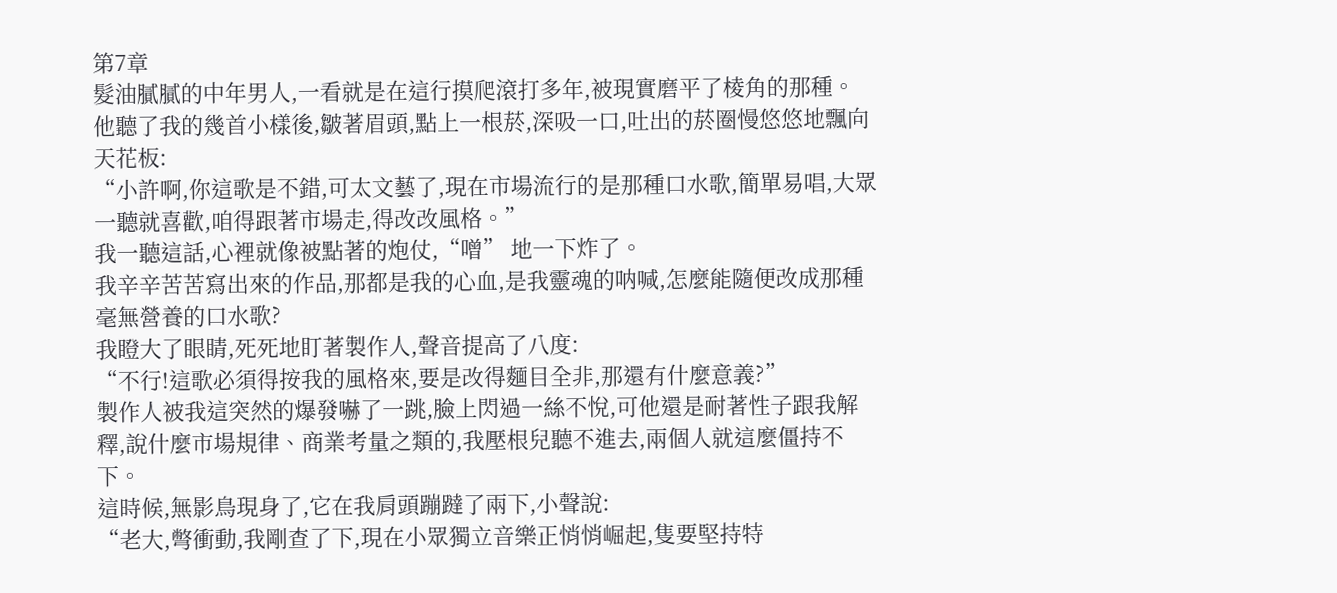第7章
髮油膩膩的中年男人,一看就是在這行摸爬滾打多年,被現實磨平了棱角的那種。
他聽了我的幾首小樣後,皺著眉頭,點上一根菸,深吸一口,吐出的菸圈慢悠悠地飄向天花板:
“小許啊,你這歌是不錯,可太文藝了,現在市場流行的是那種口水歌,簡單易唱,大眾一聽就喜歡,咱得跟著市場走,得改改風格。”
我一聽這話,心裡就像被點著的炮仗,“噌” 地一下炸了。
我辛辛苦苦寫出來的作品,那都是我的心血,是我靈魂的呐喊,怎麼能隨便改成那種毫無營養的口水歌?
我瞪大了眼睛,死死地盯著製作人,聲音提高了八度:
“不行!這歌必須得按我的風格來,要是改得麵目全非,那還有什麼意義?”
製作人被我這突然的爆發嚇了一跳,臉上閃過一絲不悅,可他還是耐著性子跟我解釋,說什麼市場規律、商業考量之類的,我壓根兒聽不進去,兩個人就這麼僵持不下。
這時候,無影鳥現身了,它在我肩頭蹦躂了兩下,小聲說:
“老大,彆衝動,我剛查了下,現在小眾獨立音樂正悄悄崛起,隻要堅持特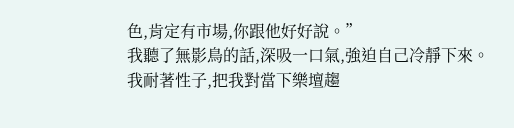色,肯定有市場,你跟他好好說。”
我聽了無影鳥的話,深吸一口氣,強迫自己冷靜下來。
我耐著性子,把我對當下樂壇趨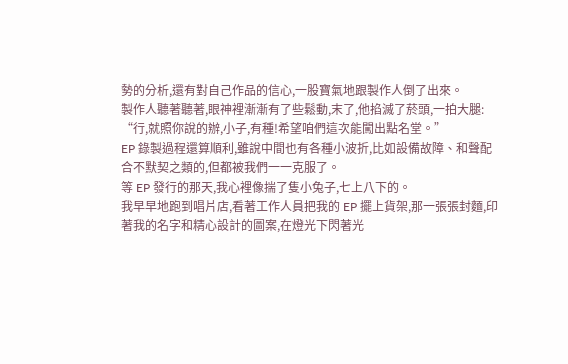勢的分析,還有對自己作品的信心,一股寶氣地跟製作人倒了出來。
製作人聽著聽著,眼神裡漸漸有了些鬆動,末了,他掐滅了菸頭,一拍大腿:
“行,就照你說的辦,小子,有種!希望咱們這次能闖出點名堂。”
EP 錄製過程還算順利,雖說中間也有各種小波折,比如設備故障、和聲配合不默契之類的,但都被我們一一克服了。
等 EP 發行的那天,我心裡像揣了隻小兔子,七上八下的。
我早早地跑到唱片店,看著工作人員把我的 EP 擺上貨架,那一張張封麵,印著我的名字和精心設計的圖案,在燈光下閃著光